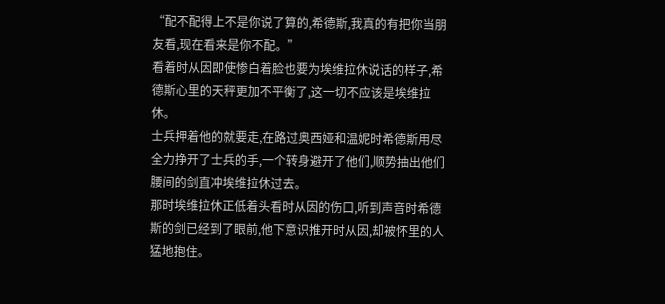“配不配得上不是你说了算的,希德斯,我真的有把你当朋友看,现在看来是你不配。”
看着时从因即使惨白着脸也要为埃维拉休说话的样子,希德斯心里的天秤更加不平衡了,这一切不应该是埃维拉休。
士兵押着他的就要走,在路过奥西娅和温妮时希德斯用尽全力挣开了士兵的手,一个转身避开了他们,顺势抽出他们腰间的剑直冲埃维拉休过去。
那时埃维拉休正低着头看时从因的伤口,听到声音时希德斯的剑已经到了眼前,他下意识推开时从因,却被怀里的人猛地抱住。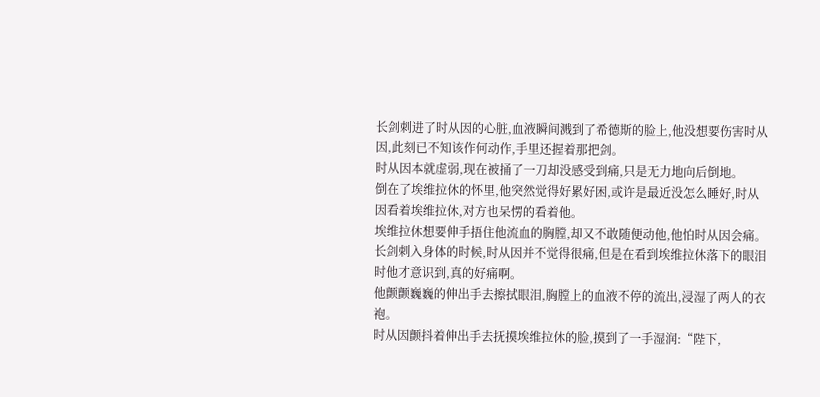长剑刺进了时从因的心脏,血液瞬间溅到了希德斯的脸上,他没想要伤害时从因,此刻已不知该作何动作,手里还握着那把剑。
时从因本就虚弱,现在被捅了一刀却没感受到痛,只是无力地向后倒地。
倒在了埃维拉休的怀里,他突然觉得好累好困,或许是最近没怎么睡好,时从因看着埃维拉休,对方也呆愣的看着他。
埃维拉休想要伸手捂住他流血的胸膛,却又不敢随便动他,他怕时从因会痛。
长剑刺入身体的时候,时从因并不觉得很痛,但是在看到埃维拉休落下的眼泪时他才意识到,真的好痛啊。
他颤颤巍巍的伸出手去擦拭眼泪,胸膛上的血液不停的流出,浸湿了两人的衣袍。
时从因颤抖着伸出手去抚摸埃维拉休的脸,摸到了一手湿润:“陛下,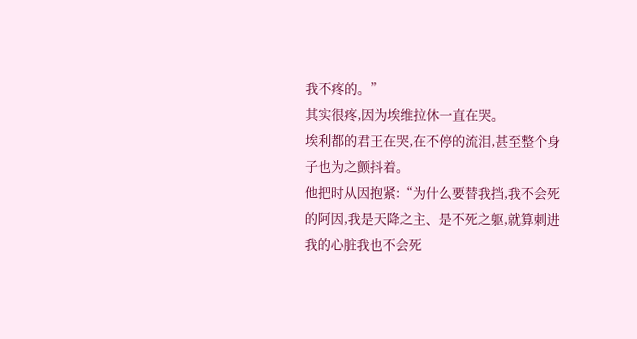我不疼的。”
其实很疼,因为埃维拉休一直在哭。
埃利都的君王在哭,在不停的流泪,甚至整个身子也为之颤抖着。
他把时从因抱紧:“为什么要替我挡,我不会死的阿因,我是天降之主、是不死之躯,就算刺进我的心脏我也不会死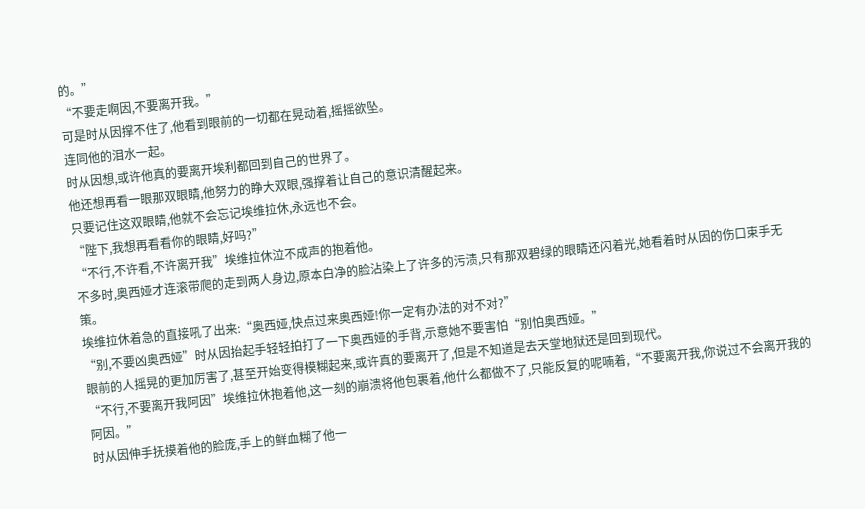的。”
“不要走啊因,不要离开我。”
可是时从因撑不住了,他看到眼前的一切都在晃动着,摇摇欲坠。
连同他的泪水一起。
时从因想,或许他真的要离开埃利都回到自己的世界了。
他还想再看一眼那双眼睛,他努力的睁大双眼,强撑着让自己的意识清醒起来。
只要记住这双眼睛,他就不会忘记埃维拉休,永远也不会。
“陛下,我想再看看你的眼睛,好吗?”
“不行,不许看,不许离开我”埃维拉休泣不成声的抱着他。
不多时,奥西娅才连滚带爬的走到两人身边,原本白净的脸沾染上了许多的污渍,只有那双碧绿的眼睛还闪着光,她看着时从因的伤口束手无策。
埃维拉休着急的直接吼了出来:“奥西娅,快点过来奥西娅!你一定有办法的对不对?”
“别,不要凶奥西娅”时从因抬起手轻轻拍打了一下奥西娅的手背,示意她不要害怕“别怕奥西娅。”
眼前的人摇晃的更加厉害了,甚至开始变得模糊起来,或许真的要离开了,但是不知道是去天堂地狱还是回到现代。
“不行,不要离开我阿因”埃维拉休抱着他,这一刻的崩溃将他包裹着,他什么都做不了,只能反复的呢喃着,“不要离开我,你说过不会离开我的阿因。”
时从因伸手抚摸着他的脸庞,手上的鲜血糊了他一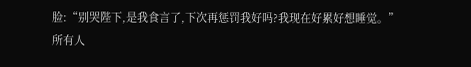脸:“别哭陛下,是我食言了,下次再惩罚我好吗?我现在好累好想睡觉。”
所有人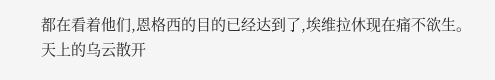都在看着他们,恩格西的目的已经达到了,埃维拉休现在痛不欲生。
天上的乌云散开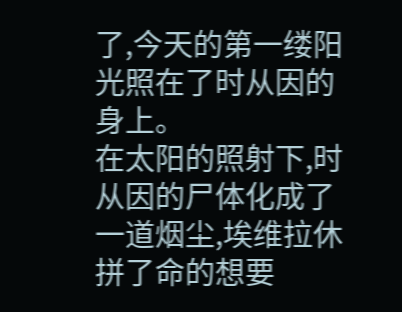了,今天的第一缕阳光照在了时从因的身上。
在太阳的照射下,时从因的尸体化成了一道烟尘,埃维拉休拼了命的想要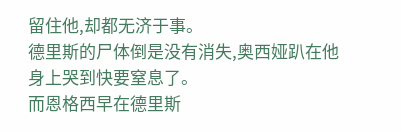留住他,却都无济于事。
德里斯的尸体倒是没有消失,奥西娅趴在他身上哭到快要窒息了。
而恩格西早在德里斯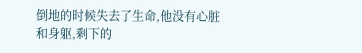倒地的时候失去了生命,他没有心脏和身躯,剩下的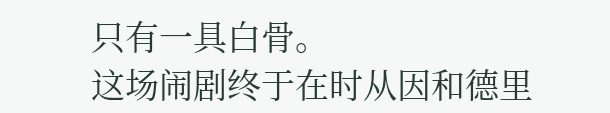只有一具白骨。
这场闹剧终于在时从因和德里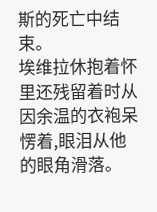斯的死亡中结束。
埃维拉休抱着怀里还残留着时从因余温的衣袍呆愣着,眼泪从他的眼角滑落。